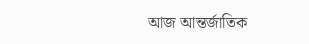আজ আন্তর্জাতিক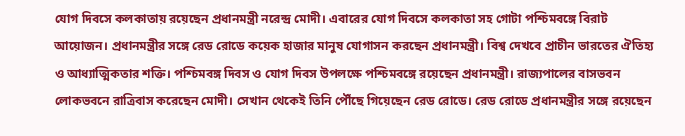যোগ দিবসে কলকাতায় রয়েছেন প্রধানমন্ত্রী নরেন্দ্র মোদী। এবারের যোগ দিবসে কলকাতা সহ গোটা পশ্চিমবঙ্গে বিরাট আয়োজন। প্রধানমন্ত্রীর সঙ্গে রেড রোডে কয়েক হাজার মানুষ যোগাসন করছেন প্রধানমন্ত্রী। বিশ্ব দেখবে প্রাচীন ভারতের ঐতিহ্য ও আধ্যাত্মিকতার শক্তি। পশ্চিমবঙ্গ দিবস ও যোগ দিবস উপলক্ষে পশ্চিমবঙ্গে রয়েছেন প্রধানমন্ত্রী। রাজ্যপালের বাসভবন লোকভবনে রাত্রিবাস করেছেন মোদী। সেখান থেকেই তিনি পৌঁছে গিয়েছেন রেড রোডে। রেড রোডে প্রধানমন্ত্রীর সঙ্গে রয়েছেন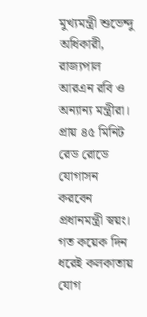মুখ্যমন্ত্রী শুভেন্দু অধিকারী, রাজ্যপাল আরএন রবি ও অন্যান্য মন্ত্রীরা। প্রায় ৪৫ মিনিট রেড রোডে যোগাসন করবেন প্রধানমন্ত্রী স্বয়ং। গত কয়েক দিন ধরেই কলকাতায় যোগ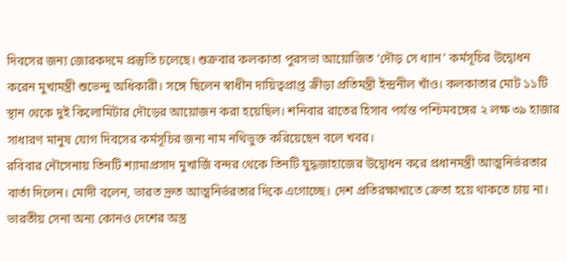দিবসের জন্য জোরকদমে প্রস্তুতি চলেছে। শুক্রবার কলকাতা পুরসভা আয়োজিত ‘দৌড় সে ধ্যান’ কর্মসূচির উদ্বোধন করেন মুখ্যমন্ত্রী শুভেন্দু অধিকারী। সঙ্গে ছিলেন স্বাধীন দায়িত্বপ্রাপ্ত ক্রীড়া প্রতিমন্ত্রী ইন্দ্রনীল খাঁও। কলকাতার মোট ১১টি স্থান থেকে দুই কিলোমিটার দৌড়ের আয়োজন করা হয়েছিল। শনিবার রাতের হিসাব পর্যন্ত পশ্চিমবঙ্গের ২ লক্ষ ৩৯ হাজার সাধারণ মানুষ যোগ দিবসের কর্মসূচির জন্য নাম নথিভুক্ত করিয়েছেন বলে খবর।
রবিবার নৌসেনায় তিনটি শ্যামাপ্রসাদ মুখার্জি বন্দর থেকে তিনটি যুদ্ধজাহাজের উদ্বোধন করে প্রধানমন্ত্রী আত্মনির্ভরতার বার্তা দিলেন। মোদী বলেন, ভারত দ্রুত আত্মনির্ভরতার দিকে এগোচ্ছে। দেশ প্রতিরক্ষাখাতে ক্রেতা হয়ে থাকতে চায় না। ভারতীয় সেনা অন্য কোনও দেশের অস্ত্র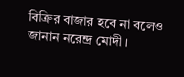বিক্রির বাজার হবে না বলেও জানান নরেন্দ্র মোদী।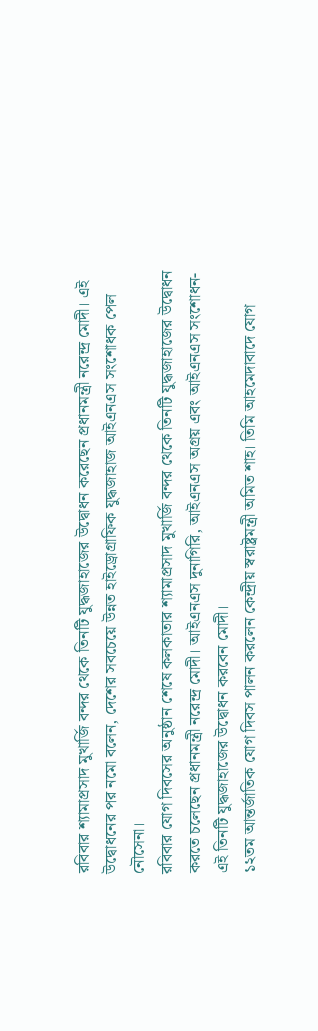রবিবার শ্যামাপ্রসাদ মুখার্জি বন্দর থেকে তিনটি যুদ্ধজাহাজের উদ্বোধন করেছেন প্রধানমন্ত্রী নরেন্দ্র মোদী। এই উদ্বোধনের পর নমো বলেন, দেশের সবচেয়ে উন্নত হাইড্রোগ্রাফিক যুদ্ধজাহাজ আইএনএস সংশোধক পেল নৌসেনা।
রবিবার যোগ দিবসের অনুষ্ঠান শেষে কলকাতার শ্যামাপ্রসাদ মুখার্জি বন্দর থেকে তিনটি যুদ্ধজাহাজের উদ্বোধন করতে চলেছেন প্রধানমন্ত্রী নরেন্দ্র মোদী। আইএনএস দুনাগিরি, আইএনএস অগ্রয় এবং আইএনএস সংশোধন- এই তিনটি যুদ্ধজাহাজের উদ্বোধন করবেন মোদী।
১২তম আন্তর্জাতিক যোগ দিবস পালন করলেন কেন্দ্রীয় স্বরাষ্ট্রমন্ত্রী অমিত শাহ। তিমি আহমেদাবাদে যোগ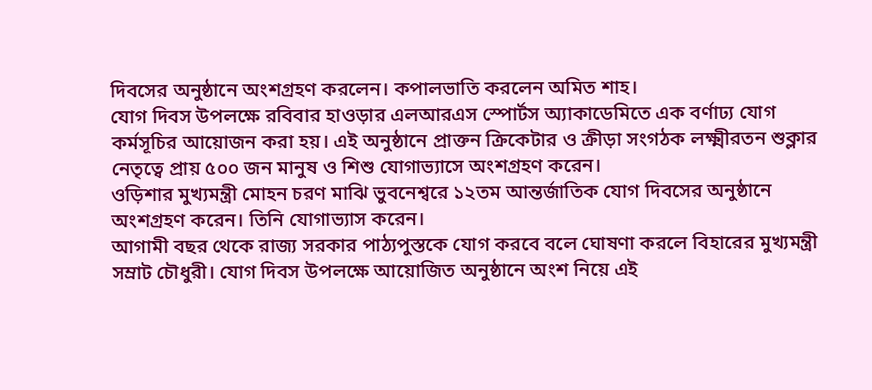দিবসের অনুষ্ঠানে অংশগ্রহণ করলেন। কপালভাতি করলেন অমিত শাহ।
যোগ দিবস উপলক্ষে রবিবার হাওড়ার এলআরএস স্পোর্টস অ্যাকাডেমিতে এক বর্ণাঢ্য যোগ কর্মসূচির আয়োজন করা হয়। এই অনুষ্ঠানে প্রাক্তন ক্রিকেটার ও ক্রীড়া সংগঠক লক্ষ্মীরতন শুক্লার নেতৃত্বে প্রায় ৫০০ জন মানুষ ও শিশু যোগাভ্যাসে অংশগ্রহণ করেন।
ওড়িশার মুখ্যমন্ত্রী মোহন চরণ মাঝি ভুবনেশ্বরে ১২তম আন্তর্জাতিক যোগ দিবসের অনুষ্ঠানে অংশগ্রহণ করেন। তিনি যোগাভ্যাস করেন।
আগামী বছর থেকে রাজ্য সরকার পাঠ্যপুস্তকে যোগ করবে বলে ঘোষণা করলে বিহারের মুখ্যমন্ত্রী সম্রাট চৌধুরী। যোগ দিবস উপলক্ষে আয়োজিত অনুষ্ঠানে অংশ নিয়ে এই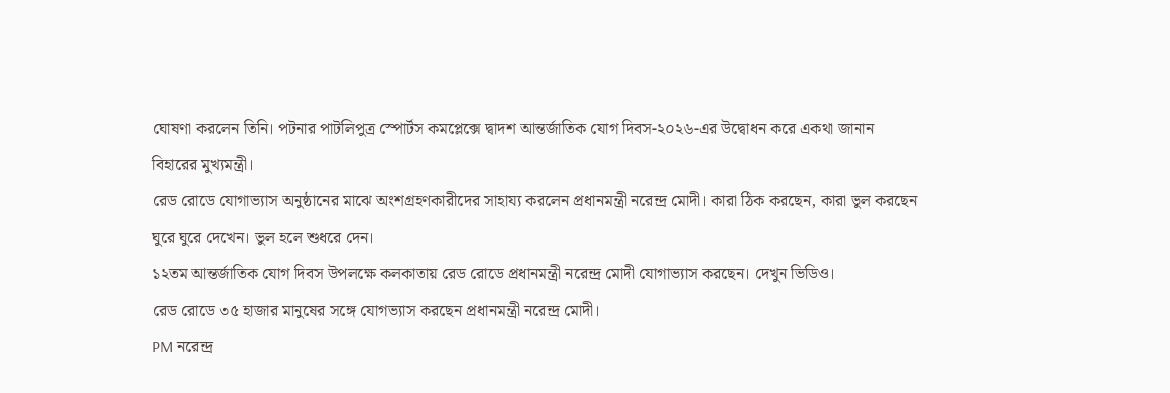ঘোষণা করলেন তিনি। পটনার পাটলিপুত্র স্পোর্টস কমপ্লেক্সে দ্বাদশ আন্তর্জাতিক যোগ দিবস-২০২৬-এর উদ্বোধন করে একথা জানান বিহারের মুখ্যমন্ত্রী।
রেড রোডে যোগাভ্যাস অনুষ্ঠানের মাঝে অংশগ্রহণকারীদের সাহায্য করলেন প্রধানমন্ত্রী নরেন্দ্র মোদী। কারা ঠিক করছেন, কারা ভুল করছেন ঘুরে ঘুরে দেখেন। ভুল হলে শুধরে দেন।
১২তম আন্তর্জাতিক যোগ দিবস উপলক্ষে কলকাতায় রেড রোডে প্রধানমন্ত্রী নরেন্দ্র মোদী যোগাভ্যাস করছেন। দেখুন ভিডিও।
রেড রোডে ৩৫ হাজার মানুষের সঙ্গে যোগভ্যাস করছেন প্রধানমন্ত্রী নরেন্দ্র মোদী।
PM নরেন্দ্র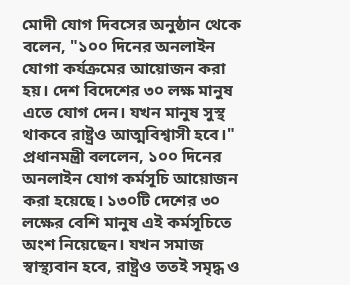মোদী যোগ দিবসের অনুষ্ঠান থেকে বলেন, "১০০ দিনের অনলাইন যোগা কর্যক্রমের আয়োজন করা হয়। দেশ বিদেশের ৩০ লক্ষ মানুষ এতে যোগ দেন। যখন মানুষ সুস্থ থাকবে রাষ্ট্রও আত্মবিশ্বাসী হবে।"
প্রধানমন্ত্রী বললেন, ১০০ দিনের অনলাইন যোগ কর্মসূচি আয়োজন করা হয়েছে। ১৩০টি দেশের ৩০ লক্ষের বেশি মানুষ এই কর্মসূচিতে অংশ নিয়েছেন। যখন সমাজ স্বাস্থ্যবান হবে, রাষ্ট্রও ততই সমৃদ্ধ ও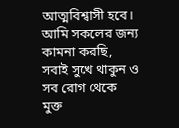আত্মবিশ্বাসী হবে। আমি সকলের জন্য কামনা করছি, সবাই সুখে থাকুন ও সব রোগ থেকে মুক্ত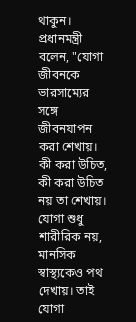থাকুন।
প্রধানমন্ত্রী বলেন, "যোগা জীবনকে ভারসাম্যের সঙ্গে জীবনযাপন করা শেখায়। কী করা উচিত, কী করা উচিত নয় তা শেখায়। যোগা শুধু শারীরিক নয়, মানসিক স্বাস্থ্যকেও পথ দেখায়। তাই যোগা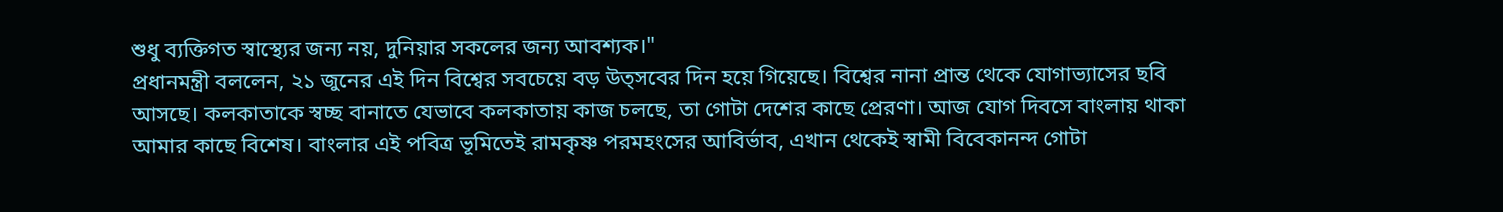শুধু ব্যক্তিগত স্বাস্থ্যের জন্য নয়, দুনিয়ার সকলের জন্য আবশ্যক।"
প্রধানমন্ত্রী বললেন, ২১ জুনের এই দিন বিশ্বের সবচেয়ে বড় উত্সবের দিন হয়ে গিয়েছে। বিশ্বের নানা প্রান্ত থেকে যোগাভ্যাসের ছবি আসছে। কলকাতাকে স্বচ্ছ বানাতে যেভাবে কলকাতায় কাজ চলছে, তা গোটা দেশের কাছে প্রেরণা। আজ যোগ দিবসে বাংলায় থাকা আমার কাছে বিশেষ। বাংলার এই পবিত্র ভূমিতেই রামকৃষ্ণ পরমহংসের আবির্ভাব, এখান থেকেই স্বামী বিবেকানন্দ গোটা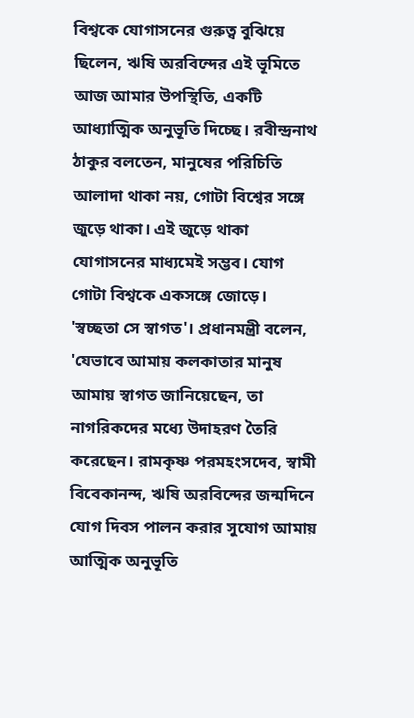বিশ্বকে যোগাসনের গুরুত্ব বুঝিয়ে ছিলেন, ঋষি অরবিন্দের এই ভূমিতে আজ আমার উপস্থিতি, একটি আধ্যাত্মিক অনুভূতি দিচ্ছে। রবীন্দ্রনাথ ঠাকুর বলতেন, মানুষের পরিচিতি আলাদা থাকা নয়, গোটা বিশ্বের সঙ্গে জুড়ে থাকা। এই জুড়ে থাকা যোগাসনের মাধ্যমেই সম্ভব। যোগ গোটা বিশ্বকে একসঙ্গে জোড়ে।
'স্বচ্ছতা সে স্বাগত'। প্রধানমন্ত্রী বলেন, 'যেভাবে আমায় কলকাতার মানুষ আমায় স্বাগত জানিয়েছেন, তা নাগরিকদের মধ্যে উদাহরণ তৈরি করেছেন। রামকৃষ্ণ পরমহংসদেব, স্বামী বিবেকানন্দ, ঋষি অরবিন্দের জন্মদিনে যোগ দিবস পালন করার সুযোগ আমায় আত্মিক অনুভূতি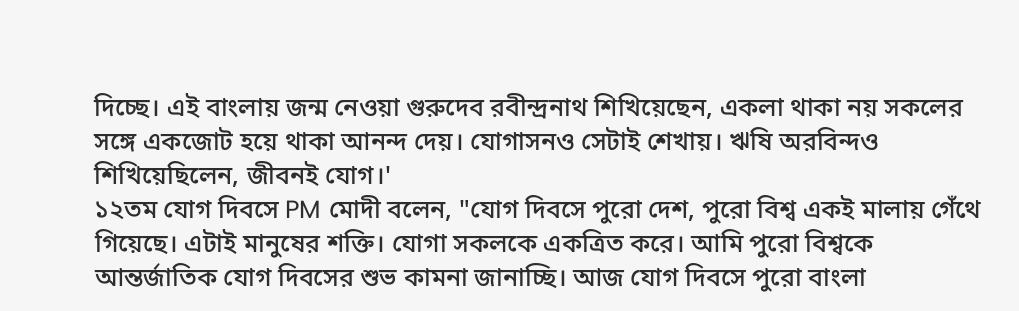দিচ্ছে। এই বাংলায় জন্ম নেওয়া গুরুদেব রবীন্দ্রনাথ শিখিয়েছেন, একলা থাকা নয় সকলের সঙ্গে একজোট হয়ে থাকা আনন্দ দেয়। যোগাসনও সেটাই শেখায়। ঋষি অরবিন্দও শিখিয়েছিলেন, জীবনই যোগ।'
১২তম যোগ দিবসে PM মোদী বলেন, "যোগ দিবসে পুরো দেশ, পুরো বিশ্ব একই মালায় গেঁথে গিয়েছে। এটাই মানুষের শক্তি। যোগা সকলকে একত্রিত করে। আমি পুরো বিশ্বকে আন্তর্জাতিক যোগ দিবসের শুভ কামনা জানাচ্ছি। আজ যোগ দিবসে পুরো বাংলা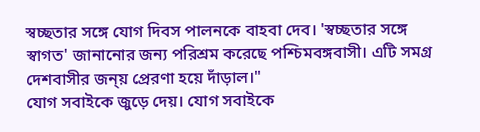স্বচ্ছতার সঙ্গে যোগ দিবস পালনকে বাহবা দেব। 'স্বচ্ছতার সঙ্গে স্বাগত' জানানোর জন্য পরিশ্রম করেছে পশ্চিমবঙ্গবাসী। এটি সমগ্র দেশবাসীর জন্য় প্রেরণা হয়ে দাঁড়াল।"
যোগ সবাইকে জুড়ে দেয়। যোগ সবাইকে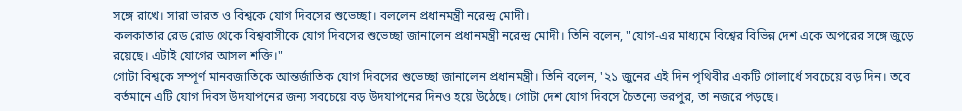সঙ্গে রাখে। সারা ভারত ও বিশ্বকে যোগ দিবসের শুভেচ্ছা। বললেন প্রধানমন্ত্রী নরেন্দ্র মোদী।
কলকাতার রেড রোড থেকে বিশ্ববাসীকে যোগ দিবসের শুভেচ্ছা জানালেন প্রধানমন্ত্রী নরেন্দ্র মোদী। তিনি বলেন, "যোগ-এর মাধ্যমে বিশ্বের বিভিন্ন দেশ একে অপরের সঙ্গে জুড়ে রয়েছে। এটাই যোগের আসল শক্তি।"
গোটা বিশ্বকে সম্পূর্ণ মানবজাতিকে আন্তর্জাতিক যোগ দিবসের শুভেচ্ছা জানালেন প্রধানমন্ত্রী। তিনি বলেন, '২১ জুনের এই দিন পৃথিবীর একটি গোলার্ধে সবচেয়ে বড় দিন। তবে বর্তমানে এটি যোগ দিবস উদযাপনের জন্য সবচেয়ে বড় উদযাপনের দিনও হয়ে উঠেছে। গোটা দেশ যোগ দিবসে চৈতন্যে ভরপুর, তা নজরে পড়ছে।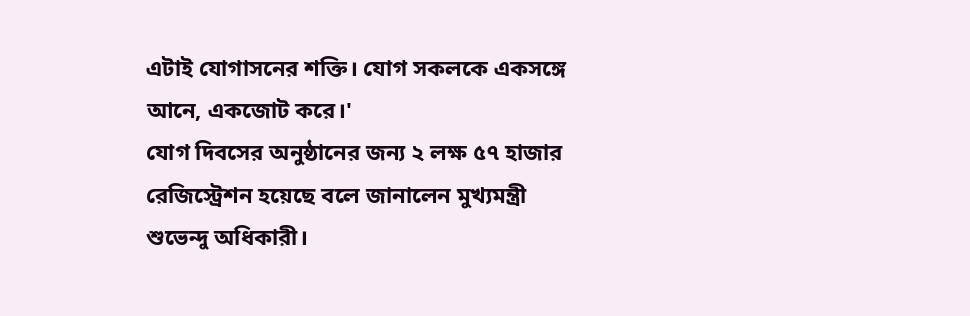এটাই যোগাসনের শক্তি। যোগ সকলকে একসঙ্গে আনে, একজোট করে।'
যোগ দিবসের অনুষ্ঠানের জন্য ২ লক্ষ ৫৭ হাজার রেজিস্ট্রেশন হয়েছে বলে জানালেন মুখ্যমন্ত্রী শুভেন্দু অধিকারী।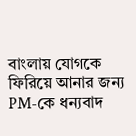বাংলায় যোগকে ফিরিয়ে আনার জন্য PM-কে ধন্যবাদ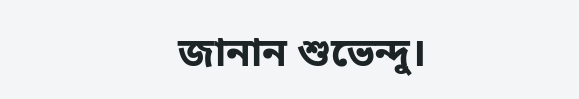জানান শুভেন্দু।